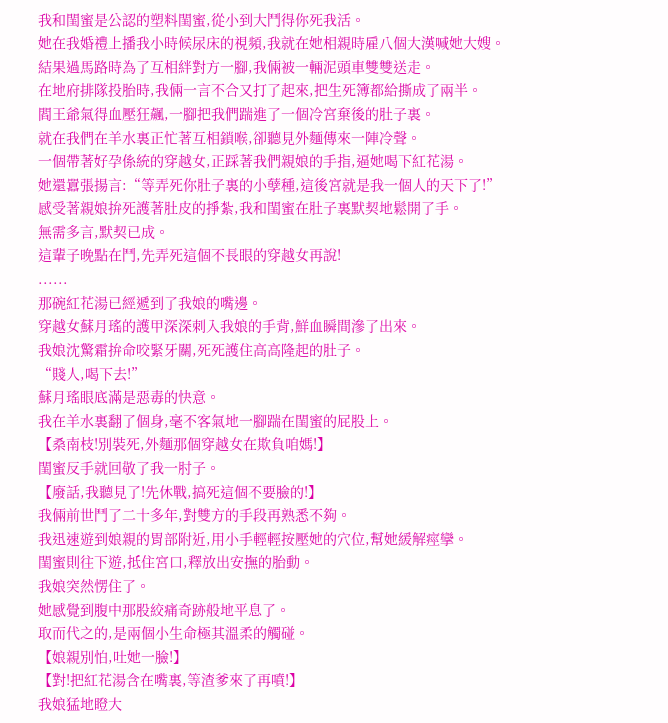我和閨蜜是公認的塑料閨蜜,從小到大鬥得你死我活。
她在我婚禮上播我小時候尿床的視頻,我就在她相親時雇八個大漢喊她大嫂。
結果過馬路時為了互相絆對方一腳,我倆被一輛泥頭車雙雙送走。
在地府排隊投胎時,我倆一言不合又打了起來,把生死簿都給撕成了兩半。
閻王爺氣得血壓狂飆,一腳把我們踹進了一個冷宮棄後的肚子裏。
就在我們在羊水裏正忙著互相鎖喉,卻聽見外麵傳來一陣冷聲。
一個帶著好孕係統的穿越女,正踩著我們親娘的手指,逼她喝下紅花湯。
她還囂張揚言:“等弄死你肚子裏的小孽種,這後宮就是我一個人的天下了!”
感受著親娘拚死護著肚皮的掙紮,我和閨蜜在肚子裏默契地鬆開了手。
無需多言,默契已成。
這輩子晚點在鬥,先弄死這個不長眼的穿越女再說!
......
那碗紅花湯已經遞到了我娘的嘴邊。
穿越女蘇月瑤的護甲深深刺入我娘的手背,鮮血瞬間滲了出來。
我娘沈驚霜拚命咬緊牙關,死死護住高高隆起的肚子。
“賤人,喝下去!”
蘇月瑤眼底滿是惡毒的快意。
我在羊水裏翻了個身,毫不客氣地一腳踹在閨蜜的屁股上。
【桑南枝!別裝死,外麵那個穿越女在欺負咱媽!】
閨蜜反手就回敬了我一肘子。
【廢話,我聽見了!先休戰,搞死這個不要臉的!】
我倆前世鬥了二十多年,對雙方的手段再熟悉不夠。
我迅速遊到娘親的胃部附近,用小手輕輕按壓她的穴位,幫她緩解痙攣。
閨蜜則往下遊,抵住宮口,釋放出安撫的胎動。
我娘突然愣住了。
她感覺到腹中那股絞痛奇跡般地平息了。
取而代之的,是兩個小生命極其溫柔的觸碰。
【娘親別怕,吐她一臉!】
【對!把紅花湯含在嘴裏,等渣爹來了再噴!】
我娘猛地瞪大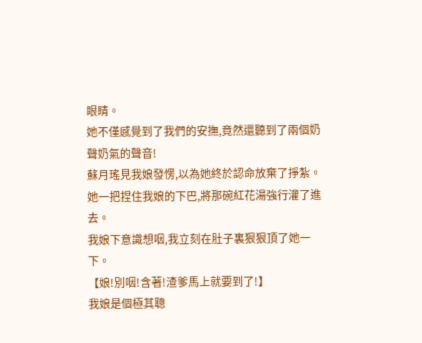眼睛。
她不僅感覺到了我們的安撫,竟然還聽到了兩個奶聲奶氣的聲音!
蘇月瑤見我娘發愣,以為她終於認命放棄了掙紮。
她一把捏住我娘的下巴,將那碗紅花湯強行灌了進去。
我娘下意識想咽,我立刻在肚子裏狠狠頂了她一下。
【娘!別咽!含著!渣爹馬上就要到了!】
我娘是個極其聰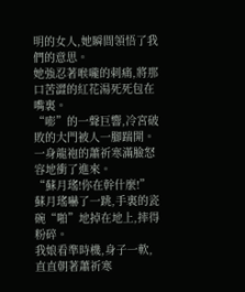明的女人,她瞬間領悟了我們的意思。
她強忍著喉嚨的刺痛,將那口苦澀的紅花湯死死包在嘴裏。
“嘭”的一聲巨響,冷宮破敗的大門被人一腳踹開。
一身龍袍的蕭祈寒滿臉怒容地衝了進來。
“蘇月瑤!你在幹什麼!”
蘇月瑤嚇了一跳,手裏的瓷碗“啪”地掉在地上,摔得粉碎。
我娘看準時機,身子一軟,直直朝著蕭祈寒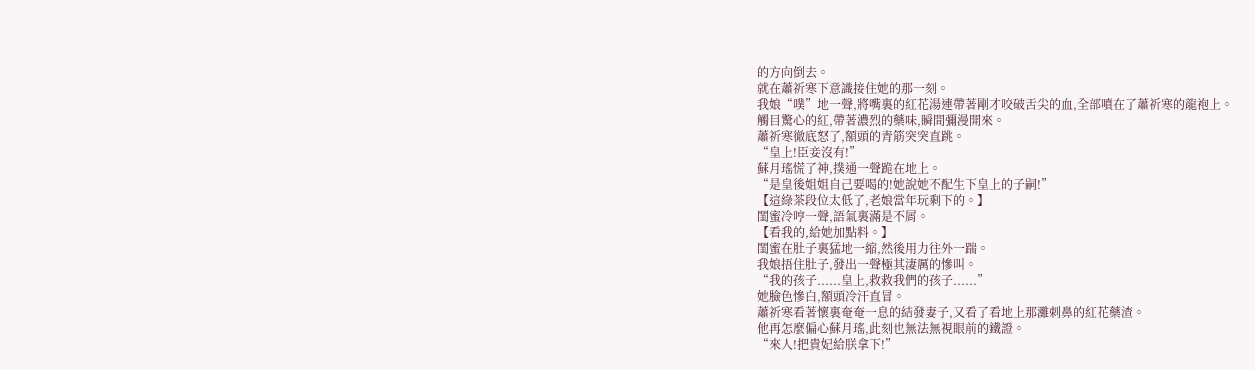的方向倒去。
就在蕭祈寒下意識接住她的那一刻。
我娘“噗”地一聲,將嘴裏的紅花湯連帶著剛才咬破舌尖的血,全部噴在了蕭祈寒的龍袍上。
觸目驚心的紅,帶著濃烈的藥味,瞬間彌漫開來。
蕭祈寒徹底怒了,額頭的青筋突突直跳。
“皇上!臣妾沒有!”
蘇月瑤慌了神,撲通一聲跪在地上。
“是皇後姐姐自己要喝的!她說她不配生下皇上的子嗣!”
【這綠茶段位太低了,老娘當年玩剩下的。】
閨蜜冷哼一聲,語氣裏滿是不屑。
【看我的,給她加點料。】
閨蜜在肚子裏猛地一縮,然後用力往外一踹。
我娘捂住肚子,發出一聲極其淒厲的慘叫。
“我的孩子......皇上,救救我們的孩子......”
她臉色慘白,額頭冷汗直冒。
蕭祈寒看著懷裏奄奄一息的結發妻子,又看了看地上那灘刺鼻的紅花藥渣。
他再怎麼偏心蘇月瑤,此刻也無法無視眼前的鐵證。
“來人!把貴妃給朕拿下!”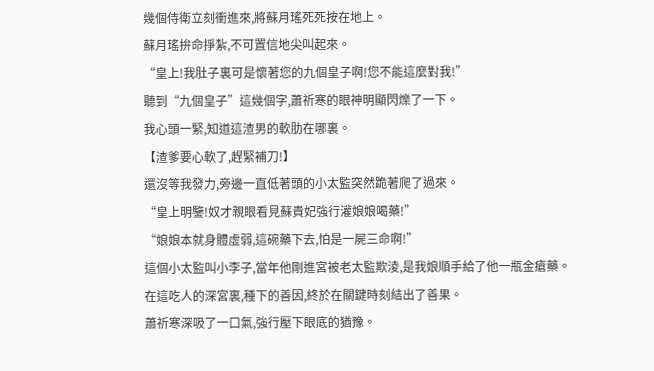幾個侍衛立刻衝進來,將蘇月瑤死死按在地上。
蘇月瑤拚命掙紮,不可置信地尖叫起來。
“皇上!我肚子裏可是懷著您的九個皇子啊!您不能這麼對我!”
聽到“九個皇子”這幾個字,蕭祈寒的眼神明顯閃爍了一下。
我心頭一緊,知道這渣男的軟肋在哪裏。
【渣爹要心軟了,趕緊補刀!】
還沒等我發力,旁邊一直低著頭的小太監突然跪著爬了過來。
“皇上明鑒!奴才親眼看見蘇貴妃強行灌娘娘喝藥!”
“娘娘本就身體虛弱,這碗藥下去,怕是一屍三命啊!”
這個小太監叫小李子,當年他剛進宮被老太監欺淩,是我娘順手給了他一瓶金瘡藥。
在這吃人的深宮裏,種下的善因,終於在關鍵時刻結出了善果。
蕭祈寒深吸了一口氣,強行壓下眼底的猶豫。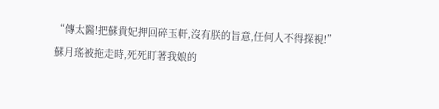“傳太醫!把蘇貴妃押回碎玉軒,沒有朕的旨意,任何人不得探視!”
蘇月瑤被拖走時,死死盯著我娘的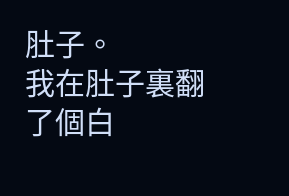肚子。
我在肚子裏翻了個白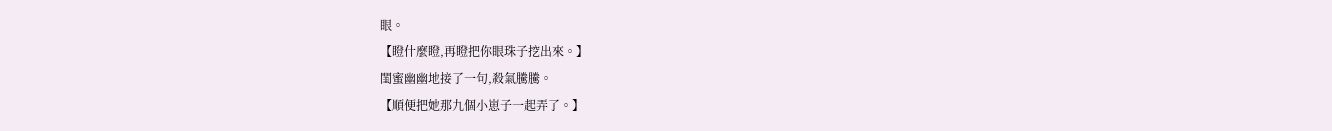眼。
【瞪什麼瞪,再瞪把你眼珠子挖出來。】
閨蜜幽幽地接了一句,殺氣騰騰。
【順便把她那九個小崽子一起弄了。】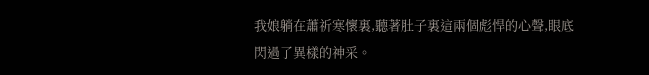我娘躺在蕭祈寒懷裏,聽著肚子裏這兩個彪悍的心聲,眼底閃過了異樣的神采。